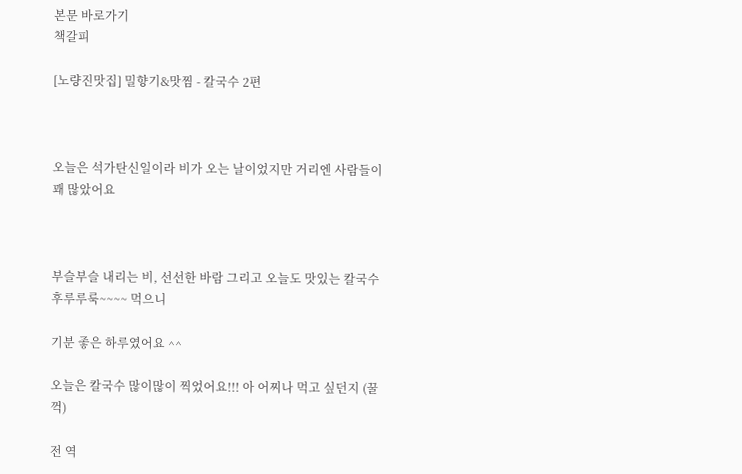본문 바로가기
책갈피

[노량진맛집] 밀향기&맛찜 - 칼국수 2편



오늘은 석가탄신일이라 비가 오는 날이었지만 거리엔 사람들이 꽤 많았어요



부슬부슬 내리는 비, 선선한 바람 그리고 오늘도 맛있는 칼국수 후루루룩~~~~ 먹으니

기분 좋은 하루였어요 ^^

오늘은 칼국수 많이많이 찍었어요!!! 아 어찌나 먹고 싶던지 (꿀꺽)

전 역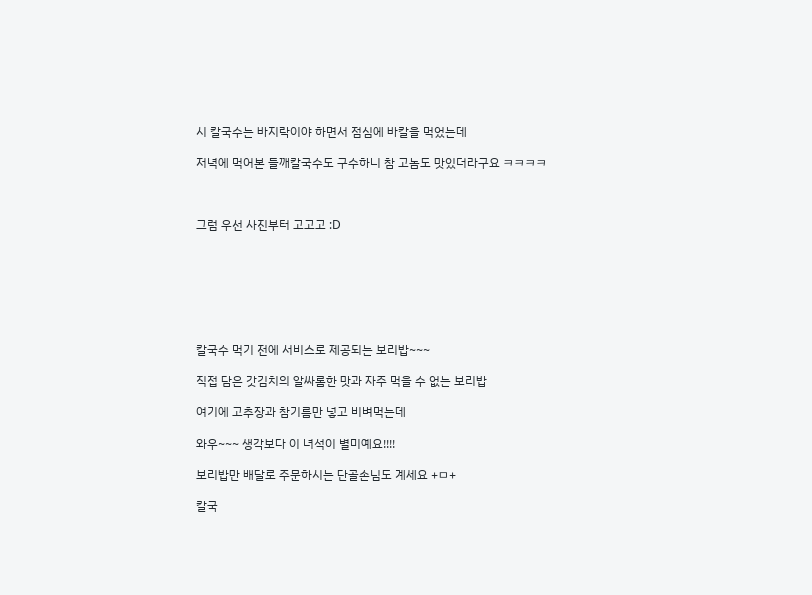시 칼국수는 바지락이야 하면서 점심에 바칼을 먹었는데

저녁에 먹어본 들깨칼국수도 구수하니 참 고놈도 맛있더라구요 ㅋㅋㅋㅋ



그럼 우선 사진부터 고고고 :D







칼국수 먹기 전에 서비스로 제공되는 보리밥~~~

직접 담은 갓김치의 알싸롬한 맛과 자주 먹을 수 없는 보리밥

여기에 고추장과 참기름만 넣고 비벼먹는데

와우~~~ 생각보다 이 녀석이 별미예요!!!!

보리밥만 배달로 주문하시는 단골손님도 계세요 +ㅁ+

칼국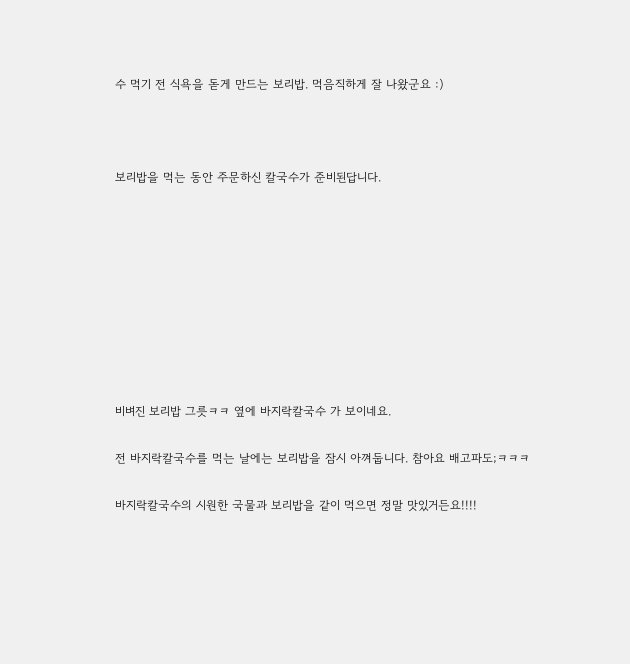수 먹기 전 식욕을 돋게 만드는 보리밥. 먹음직하게 잘 나왔군요 :)



보리밥을 먹는 동안 주문하신 칼국수가 준비된답니다.









비벼진 보리밥 그릇ㅋㅋ 옆에 바지락칼국수 가 보이네요.

전 바지락칼국수를 먹는 날에는 보리밥을 잠시 아껴둡니다. 참아요 배고파도;ㅋㅋㅋ

바지락칼국수의 시원한 국물과 보리밥을 같이 먹으면 정말 맛있거든요!!!!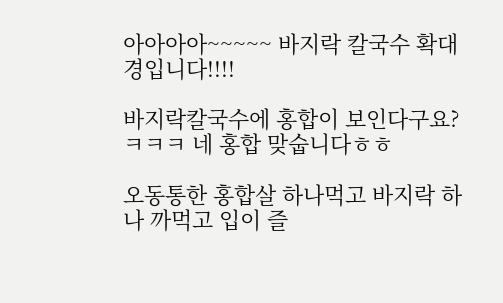아아아아~~~~~ 바지락 칼국수 확대경입니다!!!!

바지락칼국수에 홍합이 보인다구요?ㅋㅋㅋ 네 홍합 맞숩니다ㅎㅎ

오동통한 홍합살 하나먹고 바지락 하나 까먹고 입이 즐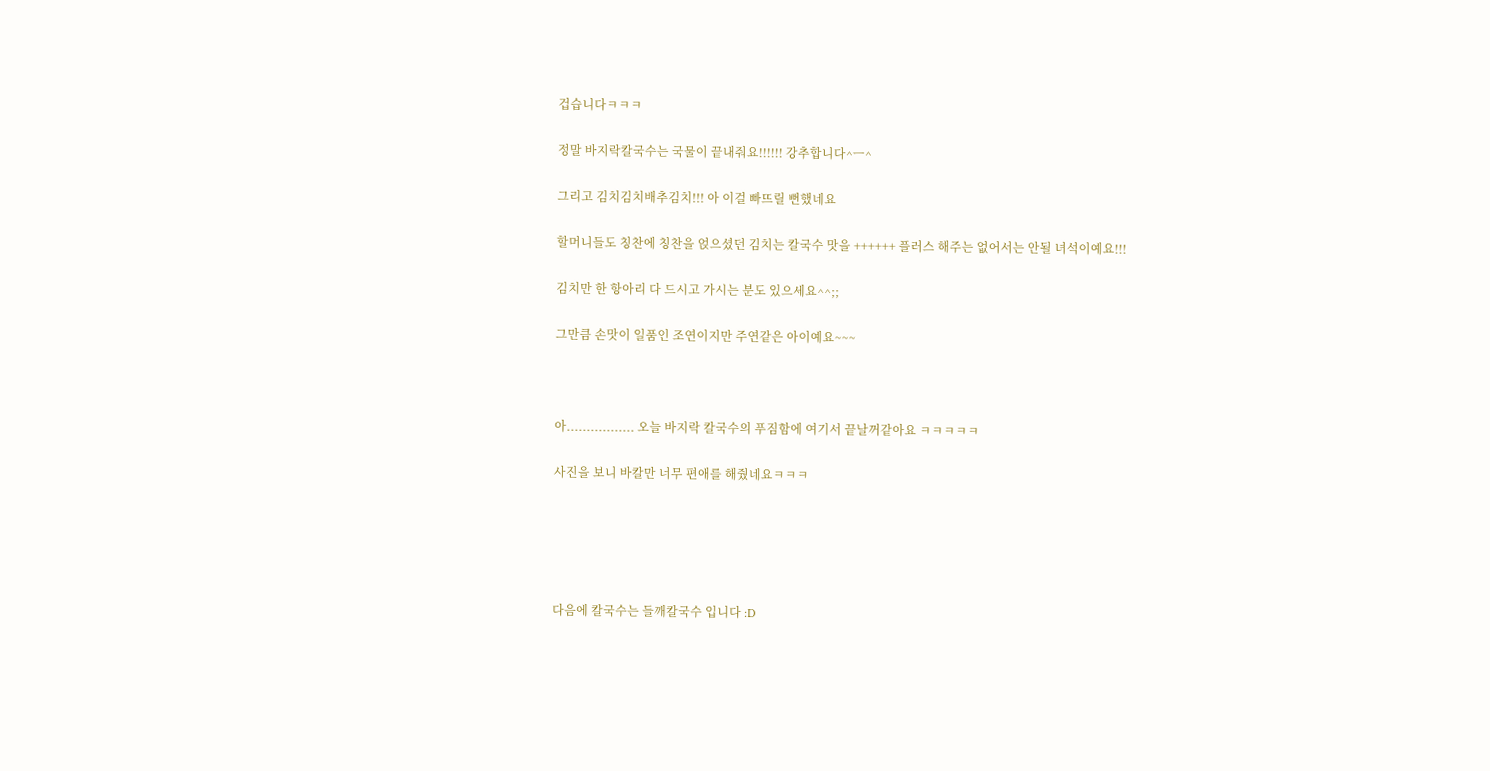겁습니다ㅋㅋㅋ

정말 바지락칼국수는 국물이 끝내줘요!!!!!! 강추합니다^ㅡ^

그리고 김치김치배추김치!!! 아 이걸 빠뜨릴 뻔했네요

할머니들도 칭찬에 칭찬을 얹으셨던 김치는 칼국수 맛을 ++++++ 플러스 해주는 없어서는 안될 녀석이예요!!!

김치만 한 항아리 다 드시고 가시는 분도 있으세요^^;;

그만큼 손맛이 일품인 조연이지만 주연같은 아이예요~~~



아................. 오늘 바지락 칼국수의 푸짐함에 여기서 끝날꺼같아요 ㅋㅋㅋㅋㅋ

사진을 보니 바칼만 너무 편애를 해줬네요ㅋㅋㅋ





다음에 칼국수는 들깨칼국수 입니다 :D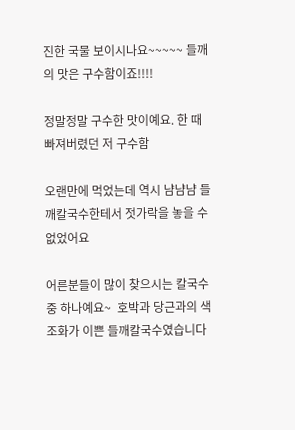진한 국물 보이시나요~~~~~ 들깨의 맛은 구수함이죠!!!!

정말정말 구수한 맛이예요. 한 때 빠져버렸던 저 구수함

오랜만에 먹었는데 역시 냠냠냠 들깨칼국수한테서 젓가락을 놓을 수 없었어요

어른분들이 많이 찾으시는 칼국수 중 하나예요~  호박과 당근과의 색 조화가 이쁜 들깨칼국수였습니다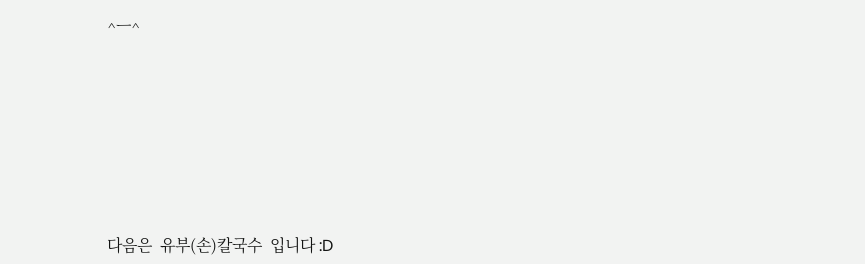^ㅡ^







다음은  유부(손)칼국수  입니다 :D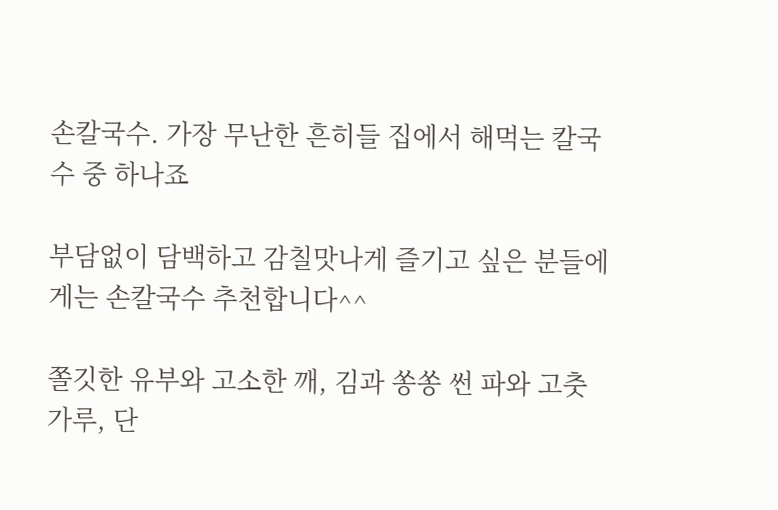손칼국수. 가장 무난한 흔히들 집에서 해먹는 칼국수 중 하나죠

부담없이 담백하고 감칠맛나게 즐기고 싶은 분들에게는 손칼국수 추천합니다^^

쫄깃한 유부와 고소한 깨, 김과 쏭쏭 썬 파와 고춧가루, 단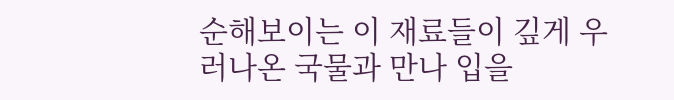순해보이는 이 재료들이 깊게 우러나온 국물과 만나 입을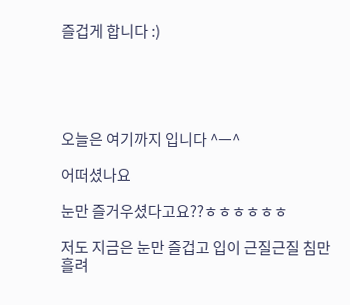즐겁게 합니다 :)





오늘은 여기까지 입니다 ^ㅡ^

어떠셨나요

눈만 즐거우셨다고요??ㅎㅎㅎㅎㅎㅎ

저도 지금은 눈만 즐겁고 입이 근질근질 침만 흘려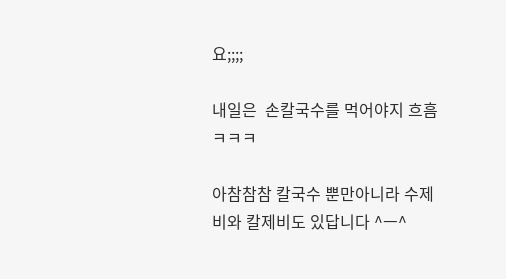요;;;;

내일은  손칼국수를 먹어야지 흐흠ㅋㅋㅋ

아참참참 칼국수 뿐만아니라 수제비와 칼제비도 있답니다 ^ㅡ^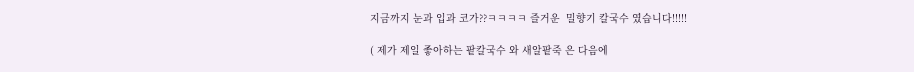지금까지 눈과 입과 코가??ㅋㅋㅋㅋ 즐거운  밀향기 칼국수 였습니다!!!!!

( 제가 제일 좋아하는 팥칼국수 와 새알팥죽 은 다음에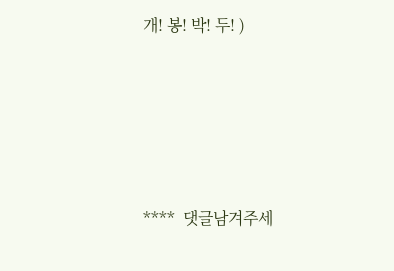개! 봉! 박! 두! )





****  댓글남겨주세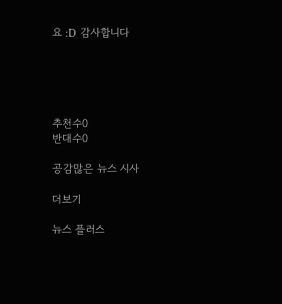요 :D  감사합니다





추천수0
반대수0

공감많은 뉴스 시사

더보기

뉴스 플러스